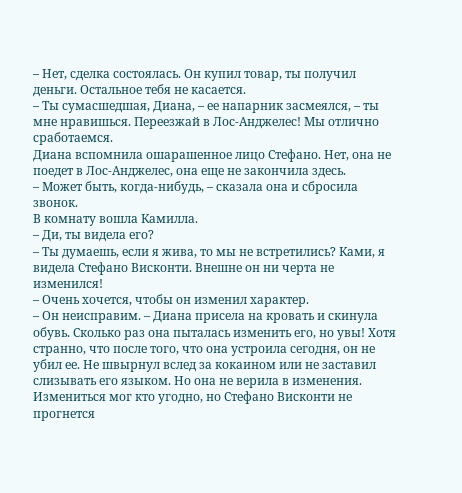– Нет, сделка состоялась. Он купил товар, ты получил деньги. Остальное тебя не касается.
– Ты сумасшедшая, Диана, – ее напарник засмеялся, – ты мне нравишься. Переезжай в Лос-Анджелес! Мы отлично сработаемся.
Диана вспомнила ошарашенное лицо Стефано. Нет, она не поедет в Лос-Анджелес, она еще не закончила здесь.
– Может быть, когда-нибудь, – сказала она и сбросила звонок.
В комнату вошла Камилла.
– Ди, ты видела его?
– Ты думаешь, если я жива, то мы не встретились? Ками, я видела Стефано Висконти. Внешне он ни черта не изменился!
– Очень хочется, чтобы он изменил характер.
– Он неисправим. – Диана присела на кровать и скинула обувь. Сколько раз она пыталась изменить его, но увы! Хотя странно, что после того, что она устроила сегодня, он не убил ее. Не швырнул вслед за кокаином или не заставил слизывать его языком. Но она не верила в изменения. Измениться мог кто угодно, но Стефано Висконти не прогнется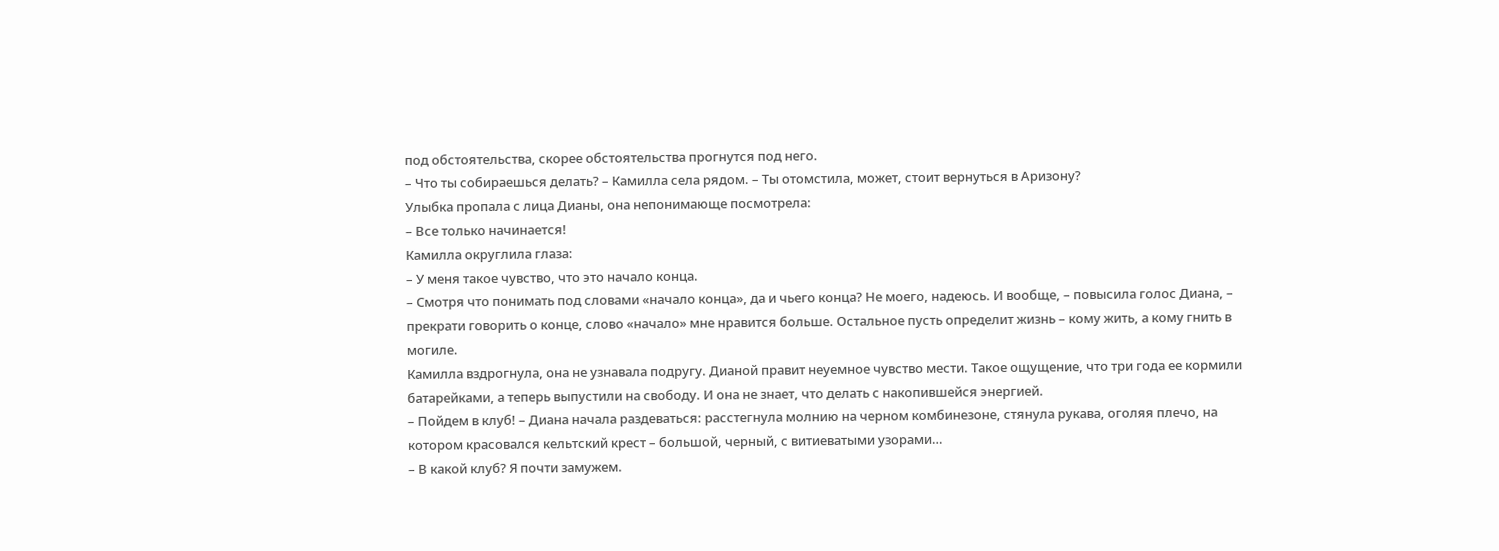под обстоятельства, скорее обстоятельства прогнутся под него.
– Что ты собираешься делать? – Камилла села рядом. – Ты отомстила, может, стоит вернуться в Аризону?
Улыбка пропала с лица Дианы, она непонимающе посмотрела:
– Все только начинается!
Камилла округлила глаза:
– У меня такое чувство, что это начало конца.
– Смотря что понимать под словами «начало конца», да и чьего конца? Не моего, надеюсь. И вообще, – повысила голос Диана, – прекрати говорить о конце, слово «начало» мне нравится больше. Остальное пусть определит жизнь – кому жить, а кому гнить в могиле.
Камилла вздрогнула, она не узнавала подругу. Дианой правит неуемное чувство мести. Такое ощущение, что три года ее кормили батарейками, а теперь выпустили на свободу. И она не знает, что делать с накопившейся энергией.
– Пойдем в клуб! – Диана начала раздеваться: расстегнула молнию на черном комбинезоне, стянула рукава, оголяя плечо, на котором красовался кельтский крест – большой, черный, с витиеватыми узорами…
– В какой клуб? Я почти замужем.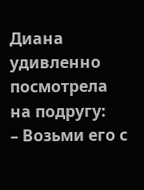Диана удивленно посмотрела на подругу:
– Возьми его с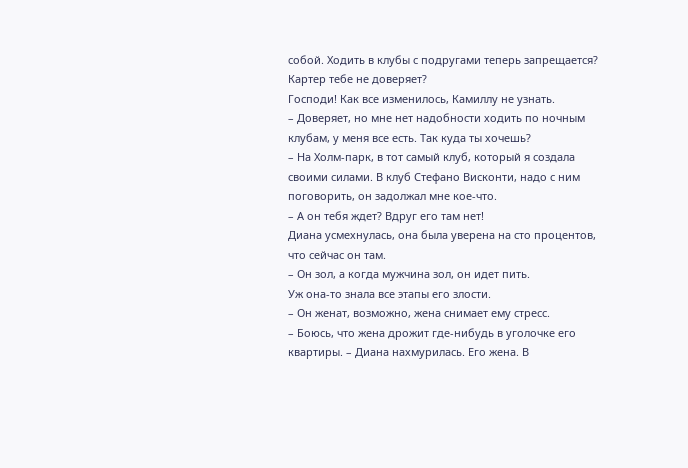собой. Ходить в клубы с подругами теперь запрещается? Картер тебе не доверяет?
Господи! Как все изменилось, Камиллу не узнать.
– Доверяет, но мне нет надобности ходить по ночным клубам, у меня все есть. Так куда ты хочешь?
– На Холм-парк, в тот самый клуб, который я создала своими силами. В клуб Стефано Висконти, надо с ним поговорить, он задолжал мне кое-что.
– А он тебя ждет? Вдруг его там нет!
Диана усмехнулась, она была уверена на сто процентов, что сейчас он там.
– Он зол, а когда мужчина зол, он идет пить.
Уж она-то знала все этапы его злости.
– Он женат, возможно, жена снимает ему стресс.
– Боюсь, что жена дрожит где-нибудь в уголочке его квартиры. – Диана нахмурилась. Его жена. В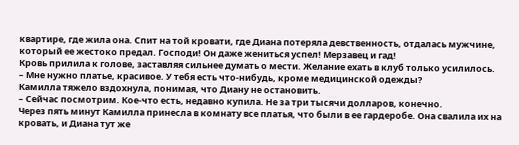квартире, где жила она. Спит на той кровати, где Диана потеряла девственность, отдалась мужчине, который ее жестоко предал. Господи! Он даже жениться успел! Мерзавец и гад!
Кровь прилила к голове, заставляя сильнее думать о мести. Желание ехать в клуб только усилилось.
– Мне нужно платье, красивое. У тебя есть что-нибудь, кроме медицинской одежды?
Камилла тяжело вздохнула, понимая, что Диану не остановить.
– Сейчас посмотрим. Кое-что есть, недавно купила. Не за три тысячи долларов, конечно.
Через пять минут Камилла принесла в комнату все платья, что были в ее гардеробе. Она свалила их на кровать, и Диана тут же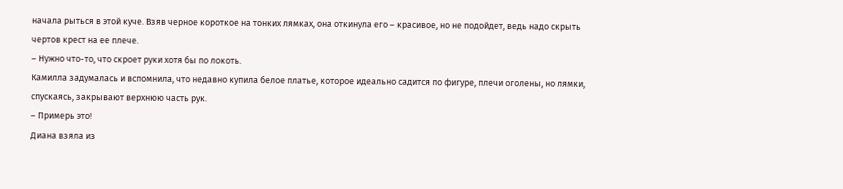начала рыться в этой куче. Взяв черное короткое на тонких лямках, она откинула его – красивое, но не подойдет, ведь надо скрыть чертов крест на ее плече.
– Нужно что-то, что скроет руки хотя бы по локоть.
Камилла задумалась и вспомнила, что недавно купила белое платье, которое идеально садится по фигуре, плечи оголены, но лямки, спускаясь, закрывают верхнюю часть рук.
– Примерь это!
Диана взяла из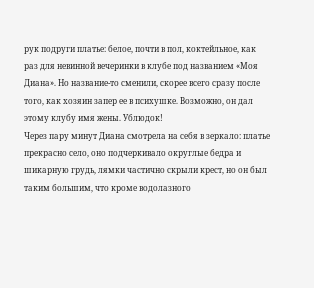рук подруги платье: белое, почти в пол, коктейльное, как раз для невинной вечеринки в клубе под названием «Моя Диана». Но название-то сменили, скорее всего сразу после того, как хозяин запер ее в психушке. Возможно, он дал этому клубу имя жены. Ублюдок!
Через пару минут Диана смотрела на себя в зеркало: платье прекрасно село, оно подчеркивало округлые бедра и шикарную грудь, лямки частично скрыли крест, но он был таким большим, что кроме водолазного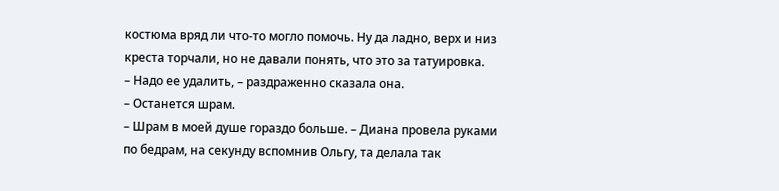костюма вряд ли что-то могло помочь. Ну да ладно, верх и низ креста торчали, но не давали понять, что это за татуировка.
– Надо ее удалить, – раздраженно сказала она.
– Останется шрам.
– Шрам в моей душе гораздо больше. – Диана провела руками по бедрам, на секунду вспомнив Ольгу, та делала так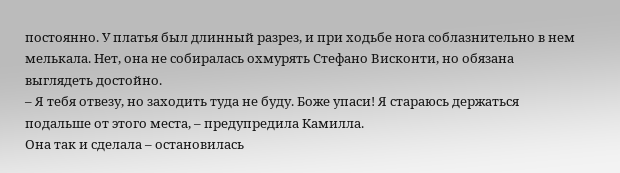постоянно. У платья был длинный разрез, и при ходьбе нога соблазнительно в нем мелькала. Нет, она не собиралась охмурять Стефано Висконти, но обязана выглядеть достойно.
– Я тебя отвезу, но заходить туда не буду. Боже упаси! Я стараюсь держаться подальше от этого места, – предупредила Камилла.
Она так и сделала – остановилась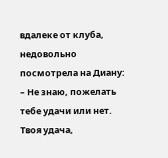вдалеке от клуба, недовольно посмотрела на Диану:
– Не знаю, пожелать тебе удачи или нет. Твоя удача,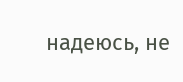надеюсь, не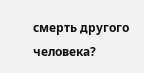смерть другого человека?